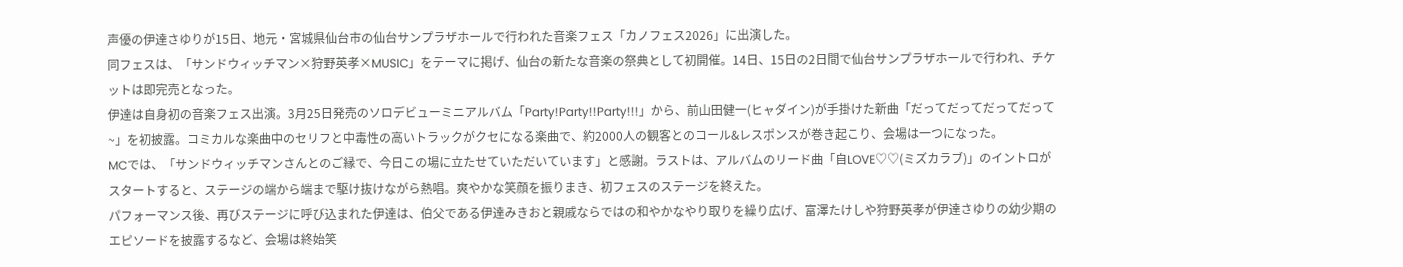声優の伊達さゆりが15日、地元・宮城県仙台市の仙台サンプラザホールで行われた音楽フェス「カノフェス2026」に出演した。
同フェスは、「サンドウィッチマン×狩野英孝×MUSIC」をテーマに掲げ、仙台の新たな音楽の祭典として初開催。14日、15日の2日間で仙台サンプラザホールで行われ、チケットは即完売となった。
伊達は自身初の音楽フェス出演。3月25日発売のソロデビューミニアルバム「Party!Party!!Party!!!」から、前山田健一(ヒャダイン)が手掛けた新曲「だってだってだってだって~」を初披露。コミカルな楽曲中のセリフと中毒性の高いトラックがクセになる楽曲で、約2000人の観客とのコール&レスポンスが巻き起こり、会場は一つになった。
MCでは、「サンドウィッチマンさんとのご縁で、今日この場に立たせていただいています」と感謝。ラストは、アルバムのリード曲「自LOVE♡♡(ミズカラブ)」のイントロがスタートすると、ステージの端から端まで駆け抜けながら熱唱。爽やかな笑顔を振りまき、初フェスのステージを終えた。
パフォーマンス後、再びステージに呼び込まれた伊達は、伯父である伊達みきおと親戚ならではの和やかなやり取りを繰り広げ、富澤たけしや狩野英孝が伊達さゆりの幼少期のエピソードを披露するなど、会場は終始笑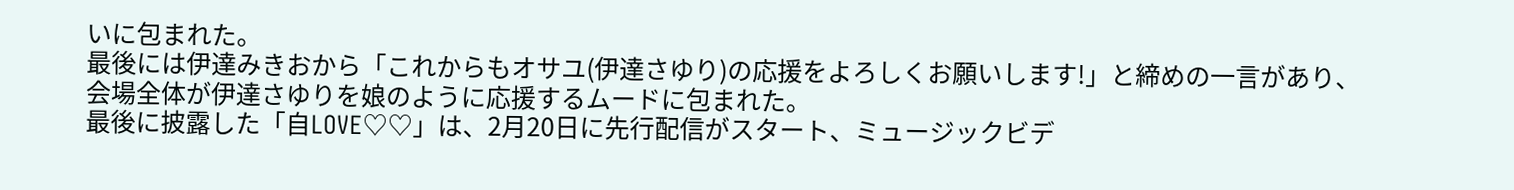いに包まれた。
最後には伊達みきおから「これからもオサユ(伊達さゆり)の応援をよろしくお願いします!」と締めの一言があり、会場全体が伊達さゆりを娘のように応援するムードに包まれた。
最後に披露した「自LOVE♡♡」は、2月20日に先行配信がスタート、ミュージックビデ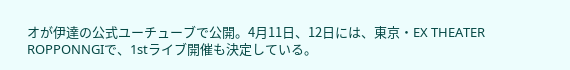オが伊達の公式ユーチューブで公開。4月11日、12日には、東京・EX THEATER ROPPONNGIで、1stライブ開催も決定している。